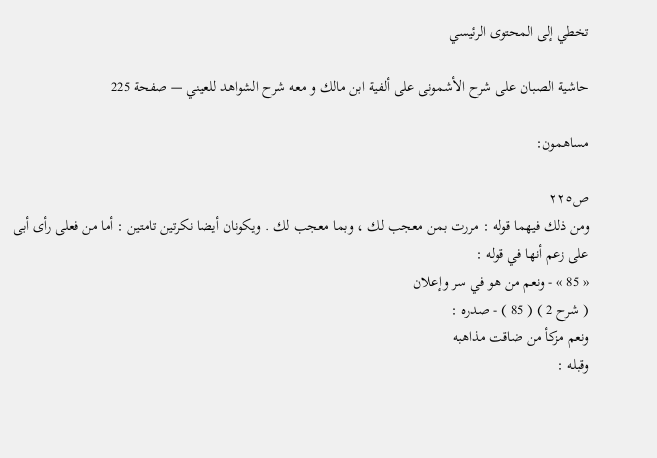تخطي إلى المحتوى الرئيسي

حاشية الصبان على شرح الأشمونى على ألفية ابن مالك و معه شرح الشواهد للعيني — صفحة 225

مساهمون:

ص٢٢٥
ومن ذلك فيهما قوله : مررت بمن معجب لك ، وبما معجب لك . ويكونان أيضا نكرتين تامتين : أما من فعلى رأى أبى على زعم أنها في قوله :
« 85 » - ونعم من هو في سر وإعلان
( شرح 2 ) ( 85 ) - صدره :
ونعم مزكأ من ضاقت مذاهبه
وقبله :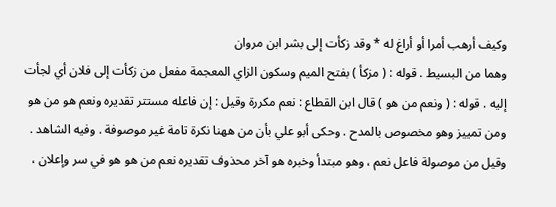وكيف أرهب أمرا أو أراغ له * وقد زكأت إلى بشر ابن مروان
وهما من البسيط . قوله : ( مزكأ ) بفتح الميم وسكون الزاي المعجمة مفعل من زكأت إلى فلان أي لجأت إليه . قوله : ( ونعم من هو ) قال ابن القطاع : نعم مكررة وقيل : إن فاعله مستتر تقديره ونعم هو من هو ومن تمييز وهو مخصوص بالمدح . وحكى أبو علي بأن من ههنا نكرة تامة غير موصوفة . وفيه الشاهد . وقيل من موصولة فاعل نعم ، وهو مبتدأ وخبره هو آخر محذوف تقديره نعم من هو هو في سر وإعلان ،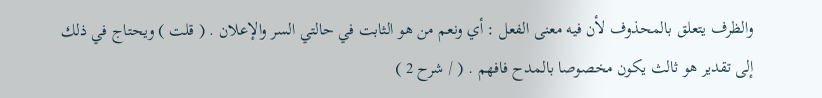والظرف يتعلق بالمحذوف لأن فيه معنى الفعل : أي ونعم من هو الثابت في حالتي السر والإعلان . ( قلت ) ويحتاج في ذلك إلى تقدير هو ثالث يكون مخصوصا بالمدح فافهم . ( / شرح 2 )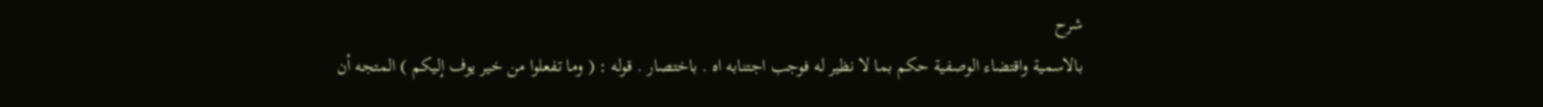شرح
بالاسمية واقتضاء الوصفية حكم بما لا نظير له فوجب اجتنابه اه . باختصار . قوله : ( وما تفعلوا من خير يوف إليكم ) المتجه أن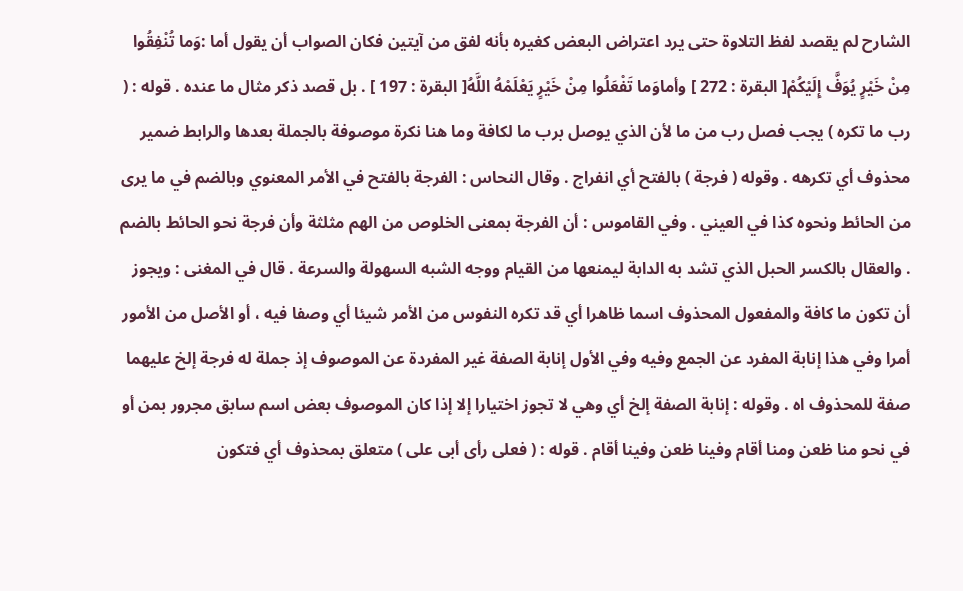الشارح لم يقصد لفظ التلاوة حتى يرد اعتراض البعض كغيره بأنه لفق من آيتين فكان الصواب أن يقول أما :وَما تُنْفِقُوا مِنْ خَيْرٍ يُوَفَّ إِلَيْكُمْ[ البقرة : 272 ] وأماوَما تَفْعَلُوا مِنْ خَيْرٍ يَعْلَمْهُ اللَّهُ[ البقرة : 197 ] . بل قصد ذكر مثال ما عنده . قوله : ( رب ما تكره ) يجب فصل رب من ما لأن الذي يوصل برب ما لكافة وما هنا نكرة موصوفة بالجملة بعدها والرابط ضمير محذوف أي تكرهه . وقوله ( فرجة ) بالفتح أي انفراج . وقال النحاس : الفرجة بالفتح في الأمر المعنوي وبالضم في ما يرى من الحائط ونحوه كذا في العيني . وفي القاموس : أن الفرجة بمعنى الخلوص من الهم مثلثة وأن فرجة نحو الحائط بالضم . والعقال بالكسر الحبل الذي تشد به الدابة ليمنعها من القيام ووجه الشبه السهولة والسرعة . قال في المغنى : ويجوز أن تكون ما كافة والمفعول المحذوف اسما ظاهرا أي قد تكره النفوس من الأمر شيئا أي وصفا فيه ، أو الأصل من الأمور أمرا وفي هذا إنابة المفرد عن الجمع وفيه وفي الأول إنابة الصفة غير المفردة عن الموصوف إذ جملة له فرجة إلخ عليهما صفة للمحذوف اه . وقوله : إنابة الصفة إلخ أي وهي لا تجوز اختيارا إلا إذا كان الموصوف بعض اسم سابق مجرور بمن أو في نحو منا ظعن ومنا أقام وفينا ظعن وفينا أقام . قوله : ( فعلى رأى أبى على ) متعلق بمحذوف أي فتكون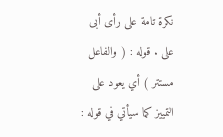نكرة تامة على رأى أبى على . قوله : ( والفاعل مستتر ) أي يعود على التمييز كما سيأتي في قوله :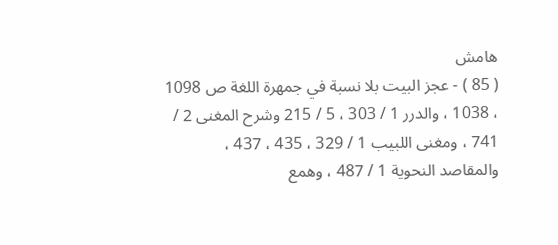هامش
( 85 ) - عجز البيت بلا نسبة في جمهرة اللغة ص 1098 ، 1038 ، والدرر 1 / 303 ، 5 / 215 وشرح المغنى 2 / 741 ، ومغنى اللبيب 1 / 329 ، 435 ، 437 ، والمقاصد النحوية 1 / 487 ، وهمع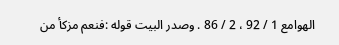الهوامع 1 / 92 ، 2 / 86 . وصدر البيت قوله :فنعم مزكأ من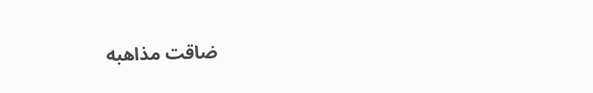ضاقت مذاهبه